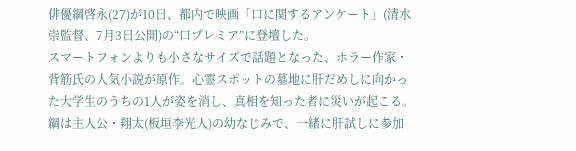俳優綱啓永(27)が10日、都内で映画「口に関するアンケート」(清水崇監督、7月3日公開)の“口プレミア”に登壇した。
スマートフォンよりも小さなサイズで話題となった、ホラー作家・背筋氏の人気小説が原作。心霊スポットの墓地に肝だめしに向かった大学生のうちの1人が姿を消し、真相を知った者に災いが起こる。
綱は主人公・翔太(板垣李光人)の幼なじみで、一緒に肝試しに参加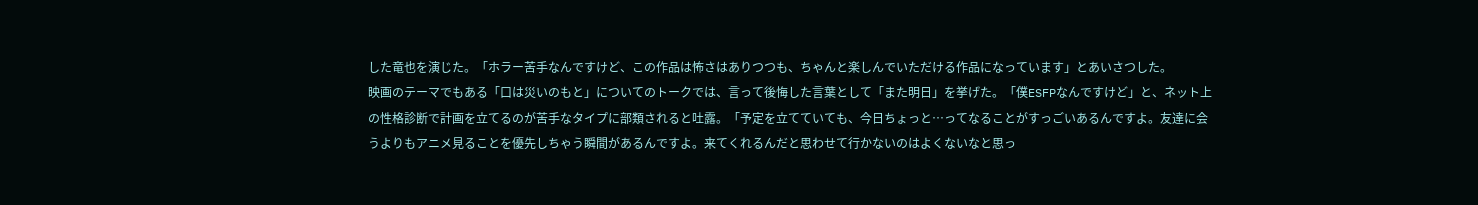した竜也を演じた。「ホラー苦手なんですけど、この作品は怖さはありつつも、ちゃんと楽しんでいただける作品になっています」とあいさつした。
映画のテーマでもある「口は災いのもと」についてのトークでは、言って後悔した言葉として「また明日」を挙げた。「僕ESFPなんですけど」と、ネット上の性格診断で計画を立てるのが苦手なタイプに部類されると吐露。「予定を立てていても、今日ちょっと…ってなることがすっごいあるんですよ。友達に会うよりもアニメ見ることを優先しちゃう瞬間があるんですよ。来てくれるんだと思わせて行かないのはよくないなと思っ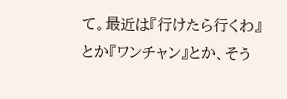て。最近は『行けたら行くわ』とか『ワンチャン』とか、そう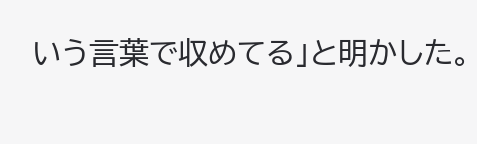いう言葉で収めてる」と明かした。